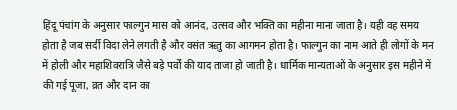हिंदू पंचांग के अनुसार फाल्गुन मास को आनंद, उत्सव और भक्ति का महीना माना जाता है। यही वह समय होता है जब सर्दी विदा लेने लगती है और वसंत ऋतु का आगमन होता है। फाल्गुन का नाम आते ही लोगों के मन में होली और महाशिवरात्रि जैसे बड़े पर्वों की याद ताजा हो जाती है। धार्मिक मान्यताओं के अनुसार इस महीने में की गई पूजा, व्रत और दान का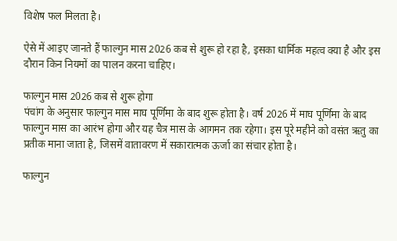विशेष फल मिलता है।

ऐसे में आइए जानते हैं फाल्गुन मास 2026 कब से शुरू हो रहा है, इसका धार्मिक महत्व क्या है और इस दौरान किन नियमों का पालन करना चाहिए।

फाल्गुन मास 2026 कब से शुरू होगा
पंचांग के अनुसार फाल्गुन मास माघ पूर्णिमा के बाद शुरू होता है। वर्ष 2026 में माघ पूर्णिमा के बाद फाल्गुन मास का आरंभ होगा और यह चैत्र मास के आगमन तक रहेगा। इस पूरे महीने को वसंत ऋतु का प्रतीक माना जाता है, जिसमें वातावरण में सकारात्मक ऊर्जा का संचार होता है।

फाल्गुन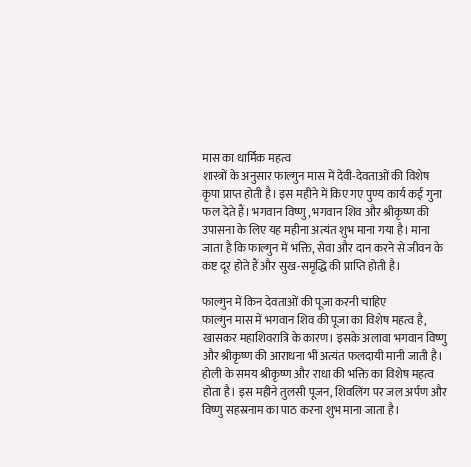मास का धार्मिक महत्व
शास्त्रों के अनुसार फाल्गुन मास में देवी-देवताओं की विशेष कृपा प्राप्त होती है। इस महीने में किए गए पुण्य कार्य कई गुना फल देते हैं। भगवान विष्णु, भगवान शिव और श्रीकृष्ण की उपासना के लिए यह महीना अत्यंत शुभ माना गया है। माना जाता है कि फाल्गुन में भक्ति, सेवा और दान करने से जीवन के कष्ट दूर होते हैं और सुख-समृद्धि की प्राप्ति होती है।

फाल्गुन में किन देवताओं की पूजा करनी चाहिए
फाल्गुन मास में भगवान शिव की पूजा का विशेष महत्व है, खासकर महाशिवरात्रि के कारण। इसके अलावा भगवान विष्णु और श्रीकृष्ण की आराधना भी अत्यंत फलदायी मानी जाती है। होली के समय श्रीकृष्ण और राधा की भक्ति का विशेष महत्व होता है। इस महीने तुलसी पूजन, शिवलिंग पर जल अर्पण और विष्णु सहस्रनाम का पाठ करना शुभ माना जाता है।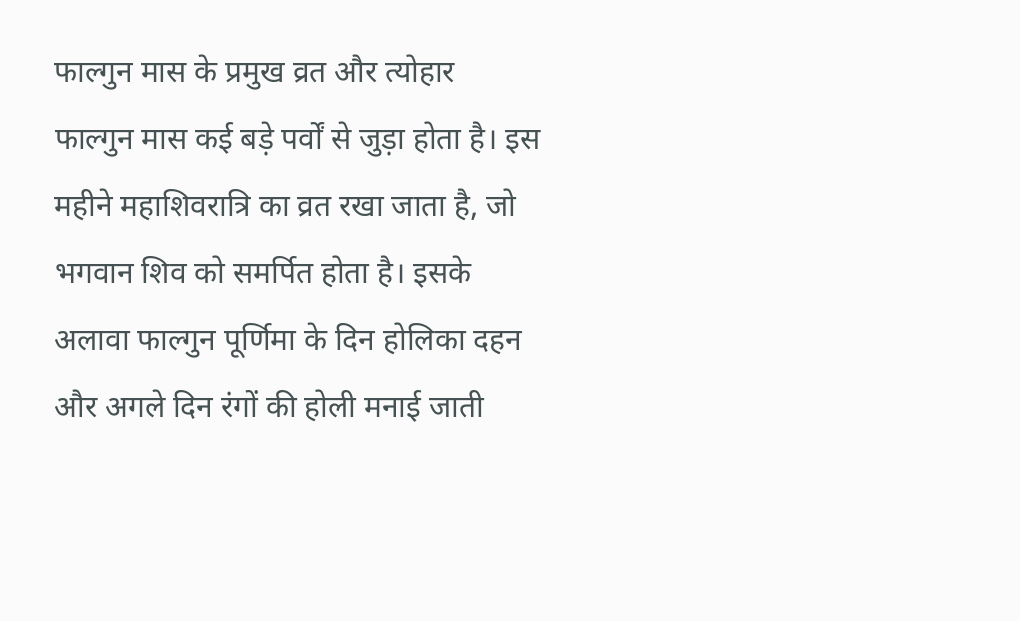फाल्गुन मास के प्रमुख व्रत और त्योहार
फाल्गुन मास कई बड़े पर्वों से जुड़ा होता है। इस महीने महाशिवरात्रि का व्रत रखा जाता है, जो भगवान शिव को समर्पित होता है। इसके अलावा फाल्गुन पूर्णिमा के दिन होलिका दहन और अगले दिन रंगों की होली मनाई जाती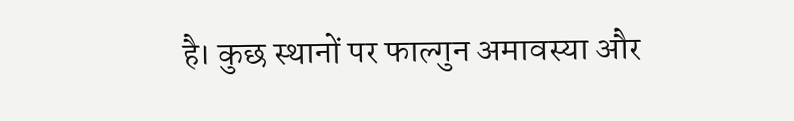है। कुछ स्थानों पर फाल्गुन अमावस्या और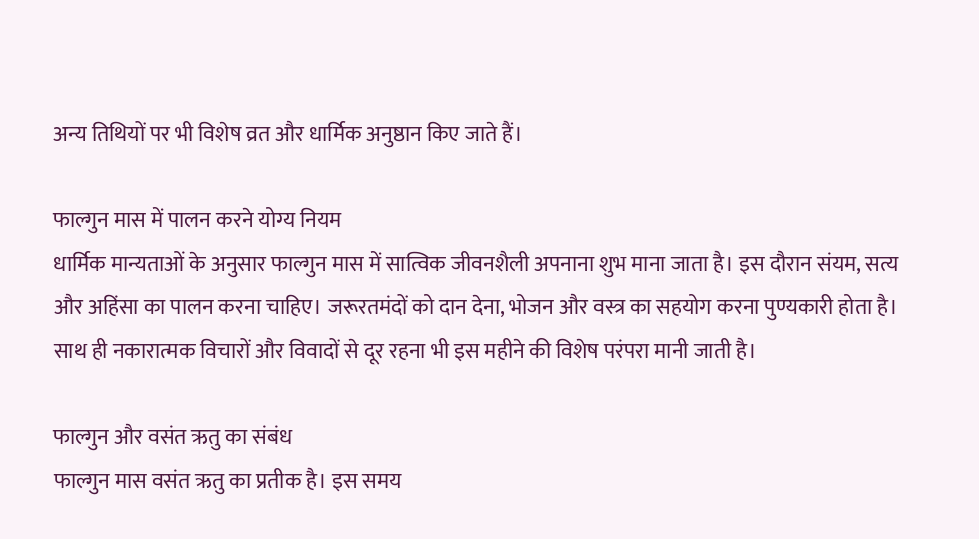अन्य तिथियों पर भी विशेष व्रत और धार्मिक अनुष्ठान किए जाते हैं।

फाल्गुन मास में पालन करने योग्य नियम
धार्मिक मान्यताओं के अनुसार फाल्गुन मास में सात्विक जीवनशैली अपनाना शुभ माना जाता है। इस दौरान संयम, सत्य और अहिंसा का पालन करना चाहिए। जरूरतमंदों को दान देना, भोजन और वस्त्र का सहयोग करना पुण्यकारी होता है। साथ ही नकारात्मक विचारों और विवादों से दूर रहना भी इस महीने की विशेष परंपरा मानी जाती है।

फाल्गुन और वसंत ऋतु का संबंध
फाल्गुन मास वसंत ऋतु का प्रतीक है। इस समय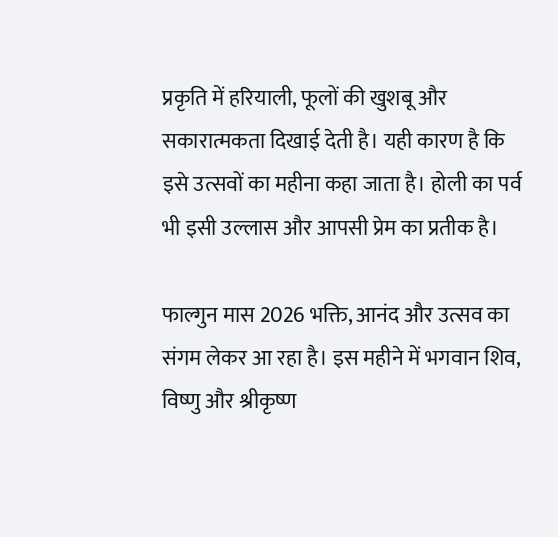प्रकृति में हरियाली, फूलों की खुशबू और सकारात्मकता दिखाई देती है। यही कारण है कि इसे उत्सवों का महीना कहा जाता है। होली का पर्व भी इसी उल्लास और आपसी प्रेम का प्रतीक है।

फाल्गुन मास 2026 भक्ति, आनंद और उत्सव का संगम लेकर आ रहा है। इस महीने में भगवान शिव, विष्णु और श्रीकृष्ण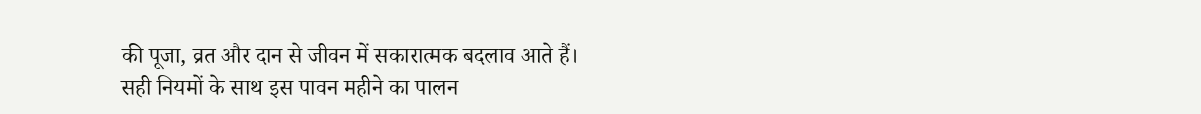की पूजा, व्रत और दान से जीवन में सकारात्मक बदलाव आते हैं।
सही नियमों के साथ इस पावन महीने का पालन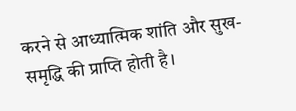करने से आध्यात्मिक शांति और सुख-समृद्धि की प्राप्ति होती है।